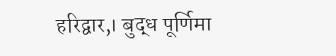हरिद्वार,। बुद्ध पूर्णिमा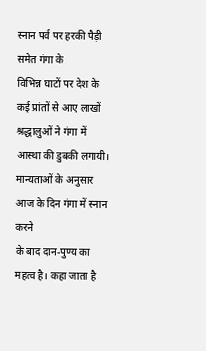स्नान पर्व पर हरकी पैड़ी समेत गंगा के
विभिन्न घाटों पर देश के कई प्रांतों से आए लाखों श्रद्धालुओं ने गंगा में
आस्था की डुबकी लगायी। मान्यताओं के अनुसार आज के दिन गंगा में स्नान करने
के बाद दान-पुण्य का महत्व है। कहा जाता है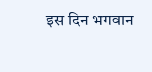इस दिन भगवान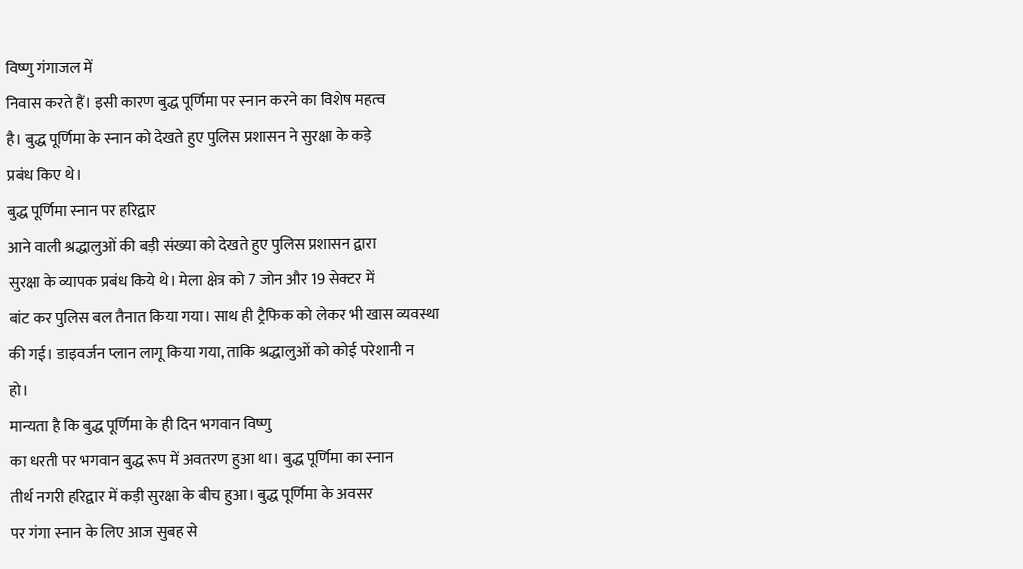विष्णु गंगाजल में
निवास करते हैं। इसी कारण बुद्ध पूर्णिमा पर स्नान करने का विशेष महत्व
है। बुद्ध पूर्णिमा के स्नान को देखते हुए पुलिस प्रशासन ने सुरक्षा के कड़े
प्रबंध किए थे।
बुद्ध पूर्णिमा स्नान पर हरिद्वार
आने वाली श्रद्धालुओं की बड़ी संख्या को देखते हुए पुलिस प्रशासन द्वारा
सुरक्षा के व्यापक प्रबंध किये थे। मेला क्षेत्र को 7 जोन और 19 सेक्टर में
बांट कर पुलिस बल तैनात किया गया। साथ ही ट्रैफिक को लेकर भी खास व्यवस्था
की गई। डाइवर्जन प्लान लागू किया गया, ताकि श्रद्धालुओं को कोई परेशानी न
हो।
मान्यता है कि बुद्ध पूर्णिमा के ही दिन भगवान विष्णु
का धरती पर भगवान बुद्ध रूप में अवतरण हुआ था। बुद्ध पूर्णिमा का स्नान
तीर्थ नगरी हरिद्वार में कड़ी सुरक्षा के बीच हुआ। बुद्ध पूर्णिमा के अवसर
पर गंगा स्नान के लिए आज सुबह से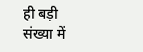ही बड़ी संख्या में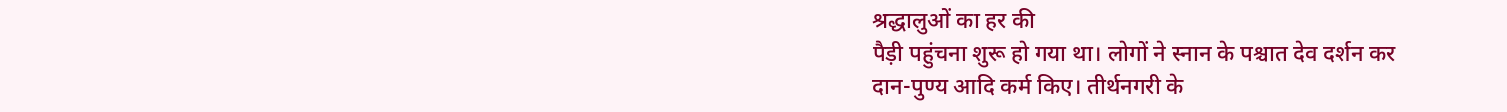श्रद्धालुओं का हर की
पैड़ी पहुंचना शुरू हो गया था। लोगों ने स्नान के पश्चात देव दर्शन कर
दान-पुण्य आदि कर्म किए। तीर्थनगरी के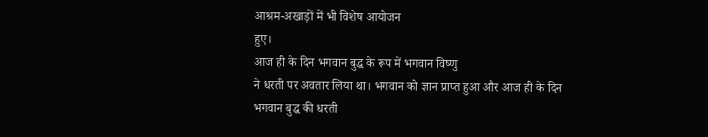आश्रम-अखाड़ों में भी विशेष आयोजन
हुए।
आज ही के दिन भगवान बुद्ध के रूप में भगवान विष्णु
ने धरती पर अवतार लिया था। भगवान को ज्ञान प्राप्त हुआ और आज ही के दिन
भगवान बुद्ध की धरती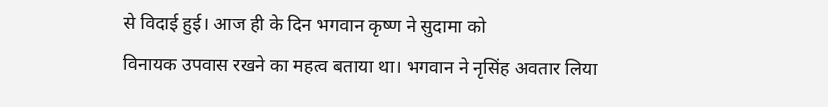से विदाई हुई। आज ही के दिन भगवान कृष्ण ने सुदामा को
विनायक उपवास रखने का महत्व बताया था। भगवान ने नृसिंह अवतार लिया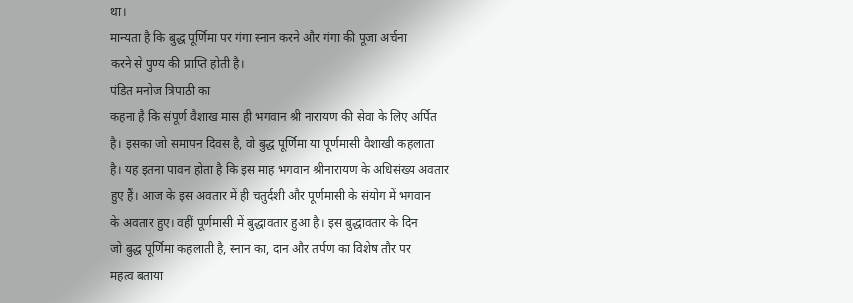था।
मान्यता है कि बुद्ध पूर्णिमा पर गंगा स्नान करने और गंगा की पूजा अर्चना
करने से पुण्य की प्राप्ति होती है।
पंडित मनोज त्रिपाठी का
कहना है कि संपूर्ण वैशाख मास ही भगवान श्री नारायण की सेवा के लिए अर्पित
है। इसका जो समापन दिवस है, वो बुद्ध पूर्णिमा या पूर्णमासी वैशाखी कहलाता
है। यह इतना पावन होता है कि इस माह भगवान श्रीनारायण के अधिसंख्य अवतार
हुए हैं। आज के इस अवतार में ही चतुर्दशी और पूर्णमासी के संयोग में भगवान
के अवतार हुए। वहीं पूर्णमासी में बुद्धावतार हुआ है। इस बुद्धावतार के दिन
जो बुद्ध पूर्णिमा कहलाती है, स्नान का, दान और तर्पण का विशेष तौर पर
महत्व बताया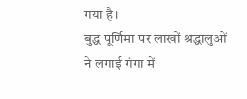गया है।
बुद्ध पूर्णिमा पर लाखों श्रद्धालुओं ने लगाई गंगा में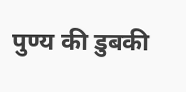पुण्य की डुबकी